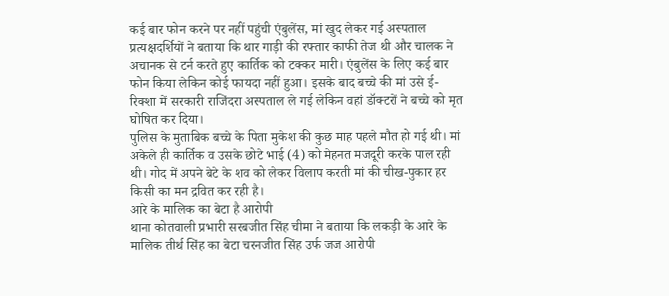कई बार फोन करने पर नहीं पहुंची एंबुलेंस, मां खुद लेकर गई अस्पताल
प्रत्यक्षदर्शियों ने बताया कि थार गाड़ी की रफ्तार काफी तेज थी और चालक ने अचानक से टर्न करते हुए कार्तिक को टक्कर मारी। एंबुलेंस के लिए कई बार फोन किया लेकिन कोई फायदा नहीं हुआ। इसके बाद बच्चे की मां उसे ई-रिक्शा में सरकारी राजिंदरा अस्पताल ले गई लेकिन वहां डॉक्टरों ने बच्चे को मृत घोषित कर दिया।
पुलिस के मुताबिक बच्चे के पिता मुकेश की कुछ माह पहले मौत हो गई थी। मां अकेले ही कार्तिक व उसके छोटे भाई (4) को मेहनत मजदूरी करके पाल रही थी। गोद में अपने बेटे के शव को लेकर विलाप करती मां की चीख-पुकार हर किसी का मन द्रवित कर रही है।
आरे के मालिक का बेटा है आरोपी
थाना कोतवाली प्रभारी सरबजीत सिंह चीमा ने बताया कि लकड़ी के आरे के मालिक तीर्थ सिंह का बेटा चरनजीत सिंह उर्फ जज आरोपी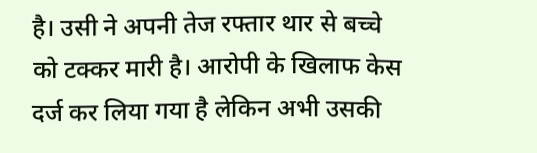है। उसी ने अपनी तेज रफ्तार थार से बच्चे को टक्कर मारी है। आरोपी के खिलाफ केस दर्ज कर लिया गया है लेकिन अभी उसकी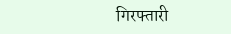गिरफ्तारी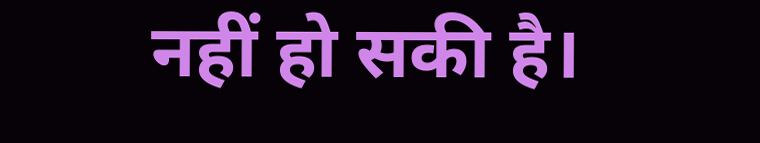नहीं हो सकी है।